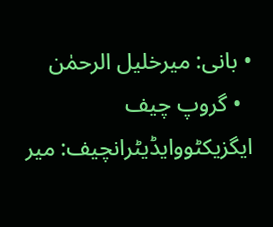• بانی: میرخلیل الرحمٰن
  • گروپ چیف ایگزیکٹووایڈیٹرانچیف: میر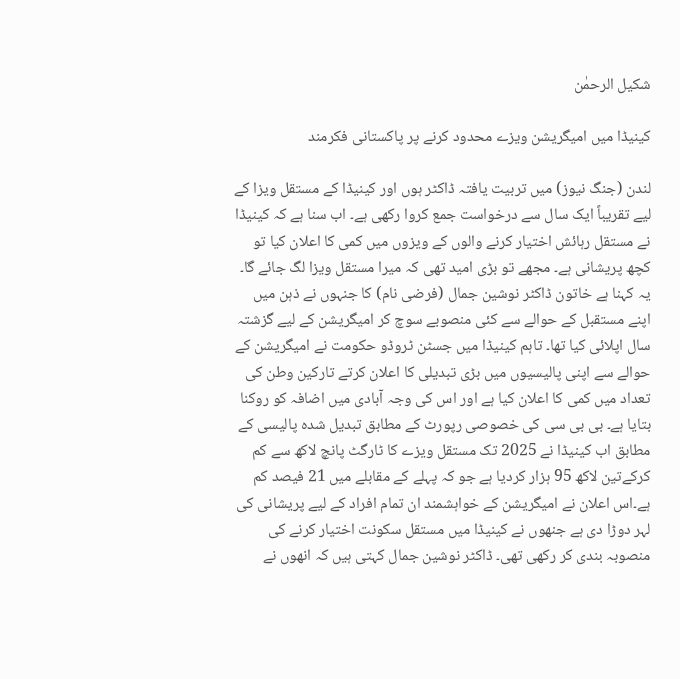شکیل الرحمٰن

کینیڈا میں امیگریشن ویزے محدود کرنے پر پاکستانی فکرمند

لندن (جنگ نیوز) میں تربیت یافتہ ڈاکٹر ہوں اور کینیڈا کے مستقل ویزا کے لیے تقریباً ایک سال سے درخواست جمع کروا رکھی ہے۔ اب سنا ہے کہ کینیڈا نے مستقل رہائش اختیار کرنے والوں کے ویزوں میں کمی کا اعلان کیا تو کچھ پریشانی ہے۔ مجھے تو بڑی امید تھی کہ میرا مستقل ویزا لگ جائے گا۔ یہ کہنا ہے خاتون ڈاکٹر نوشین جمال (فرضی نام) کا جنہوں نے ذہن میں اپنے مستقبل کے حوالے سے کئی منصوبے سوچ کر امیگریشن کے لیے گزشتہ سال اپلائی کیا تھا۔ تاہم کینیڈا میں جسٹن ٹروڈو حکومت نے امیگریشن کے حوالے سے اپنی پالیسیوں میں بڑی تبدیلی کا اعلان کرتے تارکین وطن کی تعداد میں کمی کا اعلان کیا ہے اور اس کی وجہ آبادی میں اضافہ کو روکنا بتایا ہے۔ بی بی سی کی خصوصی رپورٹ کے مطابق تبدیل شدہ پالیسی کے مطابق اب کینیڈا نے 2025 تک مستقل ویزے کا ٹارگٹ پانچ لاکھ سے کم کرکےتین لاکھ 95 ہزار کردیا ہے جو کہ پہلے کے مقابلے میں 21 فیصد کم ہے۔اس اعلان نے امیگریشن کے خواہشمند ان تمام افراد کے لیے پریشانی کی لہر دوڑا دی ہے جنھوں نے کینیڈا میں مستقل سکونت اختیار کرنے کی منصوبہ بندی کر رکھی تھی۔ ڈاکٹر نوشین جمال کہتی ہیں کہ انھوں نے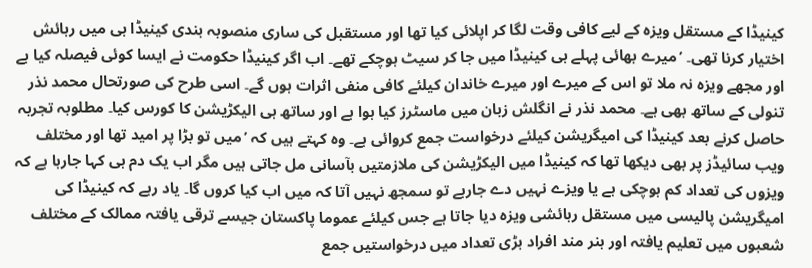کینیڈا کے مستقل ویزہ کے لیے کافی وقت لگا کر اپلائی کیا تھا اور مستقبل کی ساری منصوبہ بندی کینیڈا ہی میں رہائش اختیار کرنا تھی۔ ’میرے بھائی پہلے ہی کینیڈا میں جا کر سیٹ ہوچکے تھے۔ اب اگر کینیڈا حکومت نے ایسا کوئی فیصلہ کیا ہے اور مجھے ویزہ نہ ملا تو اس کے میرے اور میرے خاندان کیلئے کافی منفی اثرات ہوں گے۔ اسی طرح کی صورتحال محمد نذر تنولی کے ساتھ بھی ہے۔ محمد نذر نے انگلش زبان میں ماسٹرز کیا ہوا ہے اور ساتھ ہی الیکڑیشن کا کورس کیا۔ مطلوبہ تجربہ حاصل کرنے بعد کینیڈا کی امیگریشن کیلئے درخواست جمع کروائی ہے۔ وہ کہتے ہیں کہ ’میں تو بڑا پر امید تھا اور مختلف ویب سائیڈز پر بھی دیکھا تھا کہ کینیڈا میں الیکڑیشن کی ملازمتیں بآسانی مل جاتی ہیں مگر اب یک دم ہی کہا جارہا ہے کہ ویزوں کی تعداد کم ہوچکی ہے یا ویزے نہیں دے جارہے تو سمجھ نہیں آتا کہ میں اب کیا کروں گا۔ یاد رہے کہ کینیڈا کی امیگریشن پالیسی میں مستقل رہائشی ویزہ دیا جاتا ہے جس کیلئے عموما پاکستان جیسے ترقی یافتہ ممالک کے مختلف شعبوں میں تعلیم یافتہ اور ہنر مند افراد بڑی تعداد میں درخواستیں جمع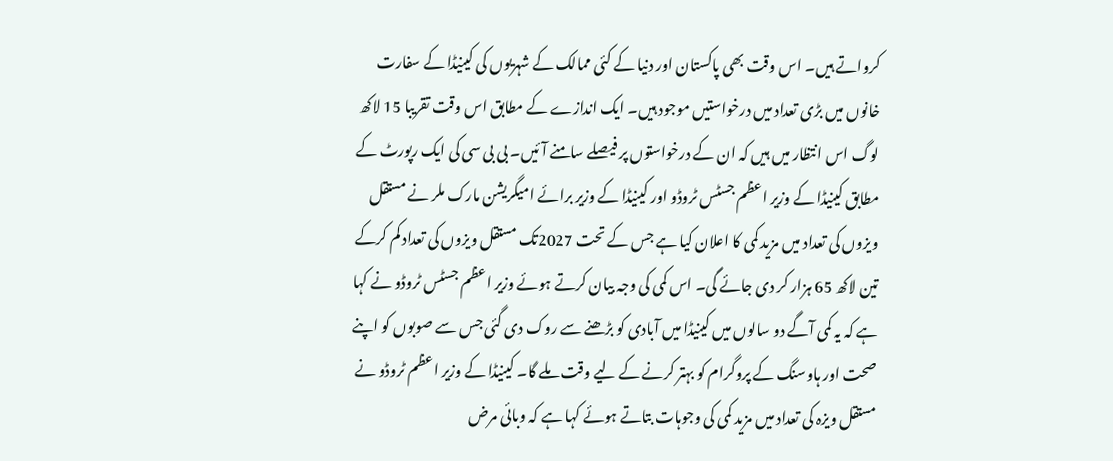کرواتے ہیں۔ اس وقت بھی پاکستان اور دنیا کے کئی ممالک کے شہریوں کی کینیڈا کے سفارت خانوں میں بڑی تعداد میں درخواستیں موجود ہیں۔ ایک اندازے کے مطابق اس وقت تقریبا 15 لاکھ لوگ اس انتظار میں ہیں کہ ان کے درخواستوں پر فیصلے سامنے آئیں۔ بی بی سی کی ایک رپورٹ کے مطابق کینیڈا کے وزیر اعظم جسٹس ٹروڈو اور کینیڈا کے وزیر برائے امیگریشن مارک ملر نے مستقل ویزوں کی تعداد میں مزید کمی کا اعلان کیا ہے جس کے تحت 2027تک مستقل ویزوں کی تعداد کم کرکے تین لاکھ 65 ہزار کر دی جائے گی۔ اس کمی کی وجہ بیان کرتے ہوئے وزیر اعظم جسٹس ٹروڈو نے کہا ہے کہ یہ کمی آگے دو سالوں میں کینیڈا میں آبادی کو بڑھنے سے روک دی گئی جس سے صوبوں کو اپنے صحت اور ہاوسنگ کے پروگرام کو بہتر کرنے کے لیے وقت ملے گا۔ کینیڈا کے وزیر اعظم ٹروڈو نے مستقل ویزہ کی تعداد میں مزید کمی کی وجوہات بتاتے ہوئے کہا ہے کہ وبائی مرض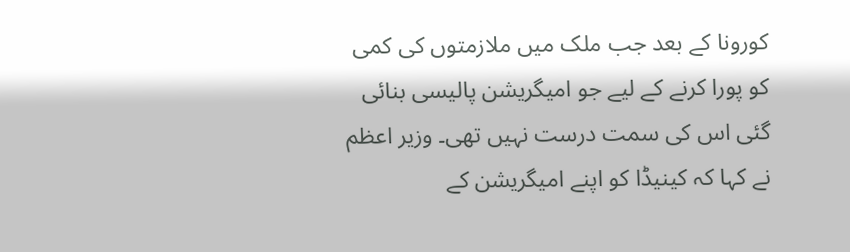کورونا کے بعد جب ملک میں ملازمتوں کی کمی کو پورا کرنے کے لیے جو امیگریشن پالیسی بنائی گئی اس کی سمت درست نہیں تھی۔ وزیر اعظم نے کہا کہ کینیڈا کو اپنے امیگریشن کے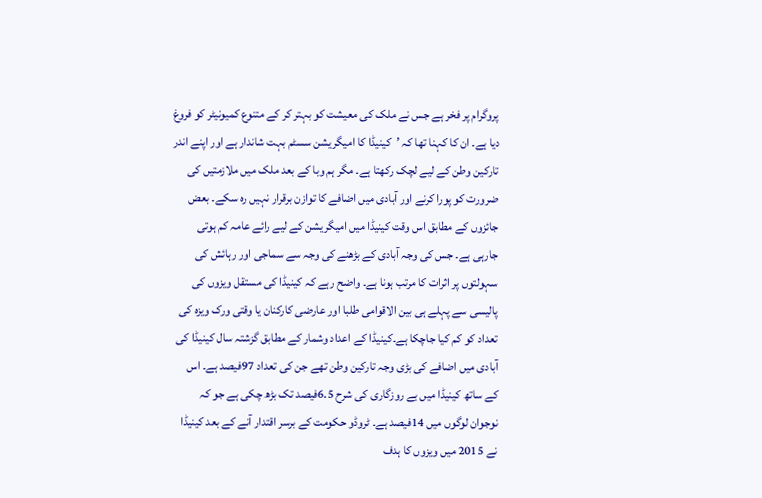پروگرام پر فخر ہے جس نے ملک کی معیشت کو بہتر کر کے متنوع کمیونیٹر کو فروغ دیا ہے۔ ان کا کہنا تھا کہ ’کینیڈا کا امیگریشن سسٹم بہت شاندار ہے اور اپنے اندر تارکین وطن کے لیے لچک رکھتا ہے۔ مگر ہم وبا کے بعد ملک میں ملازمتیں کی ضرورت کو پورا کرنے اور آبادی میں اضافے کا توازن برقرار نہیں رہ سکے۔ بعض جائزوں کے مطابق اس وقت کینیڈا میں امیگریشن کے لیے رائے عامہ کم ہوتی جارہی ہے۔ جس کی وجہ آبادی کے بڑھنے کی وجہ سے سماجی اور رہائش کی سہولتوں پر اثرات کا مرتب ہونا ہے۔ واضح رہے کہ کینیڈا کی مستقل ویزوں کی پالیسی سے پہلے ہی بین الاقوامی طلبا اور عارضی کارکنان یا وقتی ورک ویزہ کی تعداد کو کم کیا جاچکا ہے۔کینیڈا کے اعداد وشمار کے مطابق گزشتہ سال کینیڈا کی آبادی میں اضافے کی بڑی وجہ تارکین وطن تھے جن کی تعداد 97فیصد ہے۔ اس کے ساتھ کینیڈا میں بے روزگاری کی شرح 6.5فیصد تک بڑھ چکی ہے جو کہ نوجوان لوگوں میں 14فیصد ہے۔ ٹروڈو حکومت کے برسر اقتدار آنے کے بعد کینیڈا نے 2015 میں ویزوں کا ہدف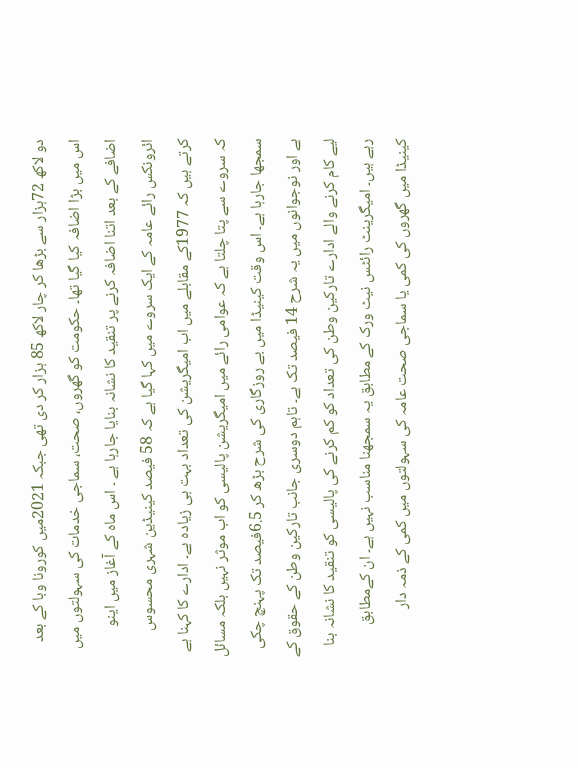دو لاکھ 72ہزار سے بڑھا کر چار لاکھ 85 ہزار کر دی تھی جبکہ 2021میں کورونا وبا کے بعد اس میں بڑا اضافہ کیا گیا تھا۔ حکومت کو گھروں، صحت، سماجی خدمات کی سہولتوں میں اضافے کے بعد اتنا اضافہ کرنے پر تنقید کا نشانہ بنایا جارہا ہے ۔ اس ماہ کے آغاز میں اینو ائرونکس رائے عامہ کے ایک سروے میں کہا گیا ہے کہ 58 فیصد کینیڈین شہری محسوس کرتے ہیں کہ 1977کے مقابلے میں اب امیگریشن کی تعداد بہت ہی زیادہ ہے۔ ادارے کا کہنا ہے کہ سروے سے پتا چلتا ہے کہ عوامی رائے میں امیگریشن پالیسی کو اب موثر نہیں بلکہ مسائل سمجھا جارہا ہے۔ اس وقت کینیڈا میں بے روزگاری کی شرح بڑھ کر 6.5فیصد تک پہنچ چکی ہے اور نوجوانوں میں یہ شرح 14 فیصد تک ہے۔ تاہم دوسری جانب تارکین وطن کے حقوق کے لیے کام کرنے والے ادارے تارکین وطن کی تعداد کو کم کرنے کی پالیسی کو تنقید کا نشانہ بنا رہے ہیں۔ امیگرینٹ رائٹس نیٹ ورک کے مطابق یہ سمجھنا مناسب نہیں ہے۔ ان کےمطابق کینیڈا میں گھروں کی کمی یا سماجی صحت عامہ کی سہولتوں میں کمی کے ذمہ دار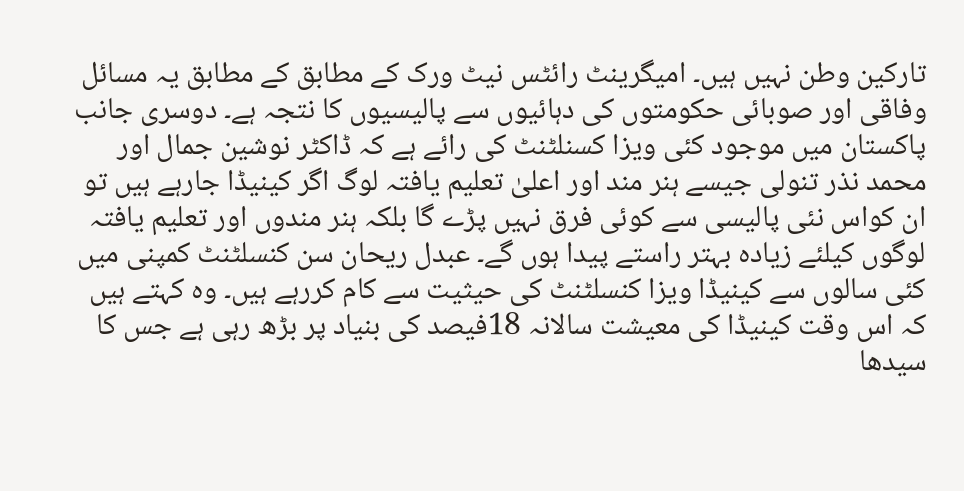تارکین وطن نہیں ہیں۔ امیگرینٹ رائٹس نیٹ ورک کے مطابق کے مطابق یہ مسائل وفاقی اور صوبائی حکومتوں کی دہائیوں سے پالیسیوں کا نتجہ ہے۔ دوسری جانب پاکستان میں موجود کئی ویزا کسنلٹنٹ کی رائے ہے کہ ڈاکٹر نوشین جمال اور محمد نذر تنولی جیسے ہنر مند اور اعلیٰ تعلیم یافتہ لوگ اگر کینیڈا جارہے ہیں تو ان کواس نئی پالیسی سے کوئی فرق نہیں پڑے گا بلکہ ہنر مندوں اور تعلیم یافتہ لوگوں کیلئے زیادہ بہتر راستے پیدا ہوں گے۔ عبدل ریحان سن کنسلٹنٹ کمپنی میں کئی سالوں سے کینیڈا ویزا کنسلٹنٹ کی حیثیت سے کام کررہے ہیں۔ وہ کہتے ہیں کہ اس وقت کینیڈا کی معیشت سالانہ 18فیصد کی بنیاد پر بڑھ رہی ہے جس کا سیدھا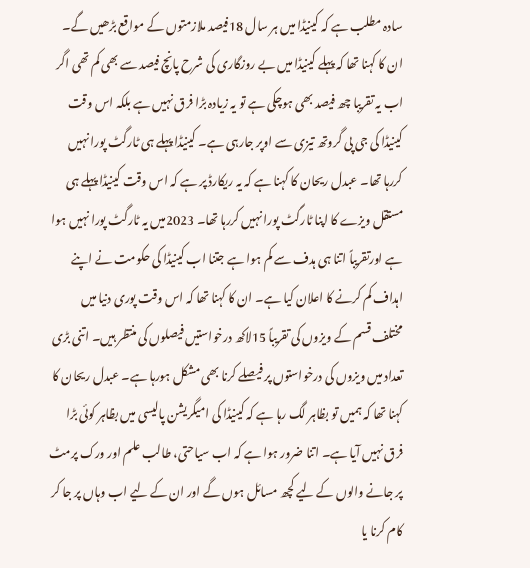سادہ مطلب ہے کہ کینیڈا میں ہر سال 18فیصد ملازمتوں کے مواقع بڑھیں گے۔ ان کا کہنا تھا کہ پہلے کینیڈا میں بے روزگاری کی شرح پانچ فیصد سے بھی کم تھی اگر اب یہ تقریبا چھ فیصد بھی ہوچکی ہے تو یہ زیادہ بڑا فرق نہیں ہے بلکہ اس وقت کینیڈا کی جی پی گروتھ تیزی سے اوپر جارہی ہے۔ کینیڈا پہلے ہی ٹارگٹ پورا نہیں کررہا تھا۔ عبدل ریحان کا کہنا ہے کہ یہ ریکارڈ پر ہے کہ اس وقت کینیڈا پہلے ہی مستقل ویزے کا اپنا ٹارگٹ پورا نہیں کررہا تھا۔ 2023میں یہ ٹارگٹ پورا نہیں ہوا ہے اورتقریباً اتنا ہی ہدف سے کم ہوا ہے جتنا اب کینیڈا کی حکومت نے اپنے اہداف کم کرنے کا اعلان کیا ہے۔ ان کا کہنا تھا کہ اس وقت پوری دنیا میں مختلف قسم کے ویزوں کی تقریباً 15لاکھ درخواستیں فیصلوں کی منتظر ہیں۔ اتنی بڑی تعداد میں ویزوں کی درخواستوں پر فیصلے کرنا بھی مشکل ہورہا ہے۔ عبدل ریحان کا کہنا تھا کہ ہمیں تو بظاہر لگ رہا ہے کہ کینیڈا کی امیگریشن پالیسی میں بظاہر کوئی بڑا فرق نہیں آیا ہے۔ اتنا ضرور ہوا ہے کہ اب سیاحتی، طالب علم اور ورک پرمٹ پر جانے والوں کے لیے کچھ مسائل ہوں گے اور ان کے لیے اب وہاں پر جا کر کام کرنا یا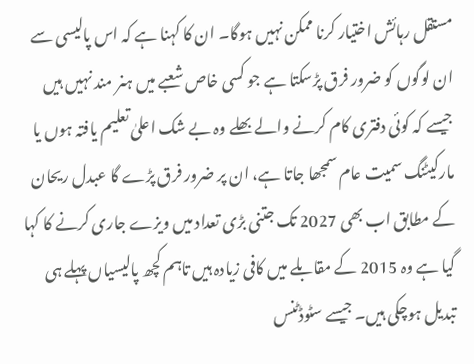مستقل رہائش اختیار کرنا ممکن نہیں ہوگا۔ ان کا کہنا ہے کہ اس پالیسی سے ان لوگوں کو ضرور فرق پڑسکتا ہے جو کسی خاص شعبے میں ہنر مند نہیں ہیں جیسے کہ کوئی دفتری کام کرنے والے بھلے وہ بے شک اعلیٰ تعلیم یافتہ ہوں یا مارکیٹنگ سمیت عام سمجھا جاتا ہے، ان پر ضرور فرق پڑے گا عبدل ریحان کے مطابق اب بھی 2027 تک جتنی بڑی تعداد میں ویزے جاری کرنے کا کہا گیا ہے وہ 2015 کے مقابلے میں کافی زیادہ ہیں تاہم کچھ پالیسیاں پہلے ہی تبدیل ہوچکی ہیں۔ جیسے سٹوڈٹنس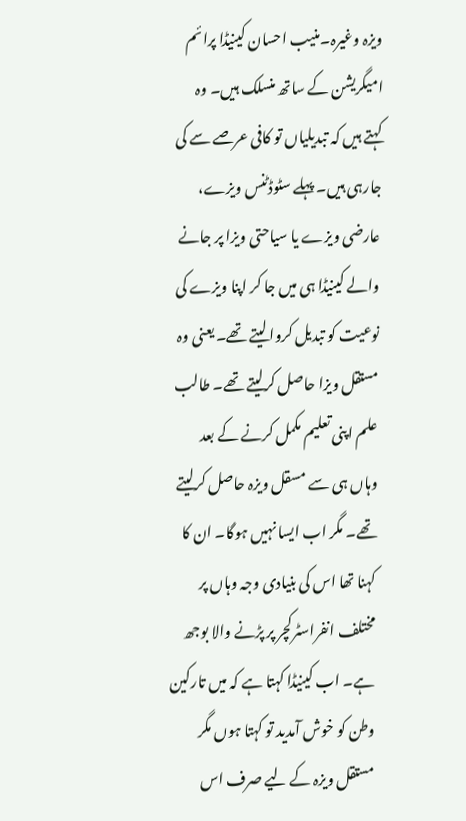ویزہ وغیرہ۔منیب احسان کینیڈا پرائم امیگریشن کے ساتھ منسلک ہیں۔ وہ کہتے ہیں کہ تبدیلیاں تو کافی عرصے سے کی جارہی ہیں۔ پہلے سٹوڈٹنس ویزے، عارضی ویزے یا سیاحتی ویزا پر جانے والے کینیڈا ہی میں جا کر اپنا ویزے کی نوعیت کو تبدیل کروا لیتے تھے۔ یعنی وہ مستقل ویزا حاصل کرلیتے تھے۔ طالب علم اپنی تعلیم مکمل کرنے کے بعد وہاں ہی سے مسقل ویزہ حاصل کرلیتے تھے۔ مگر اب ایسا نہیں ہوگا۔ ان کا کہنا تھا اس کی بنیادی وجہ وہاں پر مختلف انفراسٹرکچر پر پڑنے والا بوجھ ہے۔ اب کینیڈا کہتا ہے کہ میں تارکین وطن کو خوش آمدید تو کہتا ہوں مگر مستقل ویزہ کے لیے صرف اس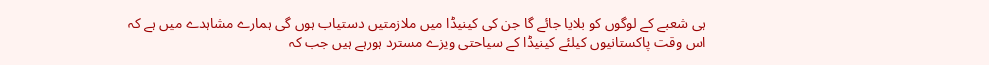ہی شعبے کے لوگوں کو بلایا جائے گا جن کی کینیڈا میں ملازمتیں دستیاب ہوں گی ہمارے مشاہدے میں ہے کہ اس وقت پاکستانیوں کیلئے کینیڈا کے سیاحتی ویزے مسترد ہورہے ہیں جب کہ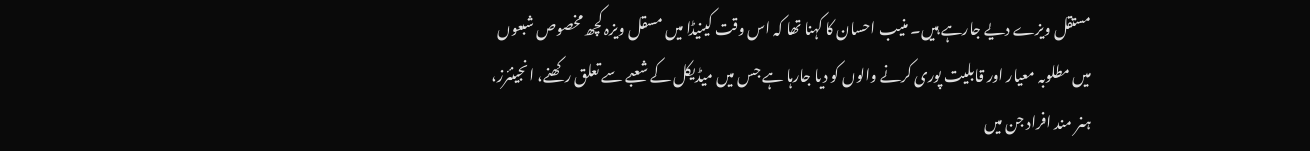مستقل ویزے دیے جارہے ہیں۔ منیب احسان کا کہنا تھا کہ اس وقت کینیڈا میں مسقل ویزہ کچھ مخصوص شبعوں میں مطلوبہ معیار اور قابلیت پوری کرنے والوں کو دیا جارہا ہے جس میں میڈیکل کے شعبے سے تعلق رکھنے، انجینئرز، ہنر مند افراد جن میں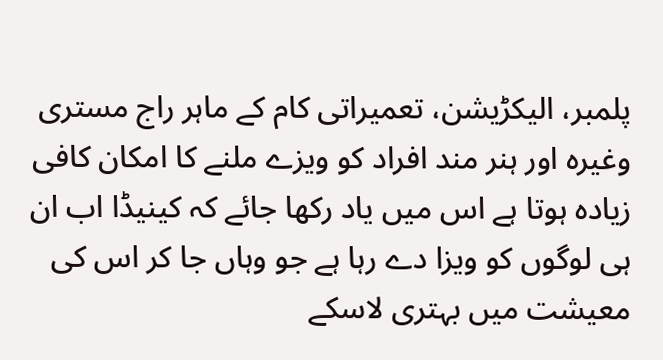پلمبر، الیکڑیشن، تعمیراتی کام کے ماہر راج مستری وغیرہ اور ہنر مند افراد کو ویزے ملنے کا امکان کافی زیادہ ہوتا ہے اس میں یاد رکھا جائے کہ کینیڈا اب ان ہی لوگوں کو ویزا دے رہا ہے جو وہاں جا کر اس کی معیشت میں بہتری لاسکے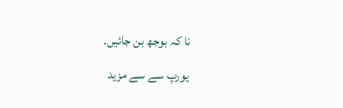نا کہ بوجھ بن جائیں۔
یورپ سے سے مزید